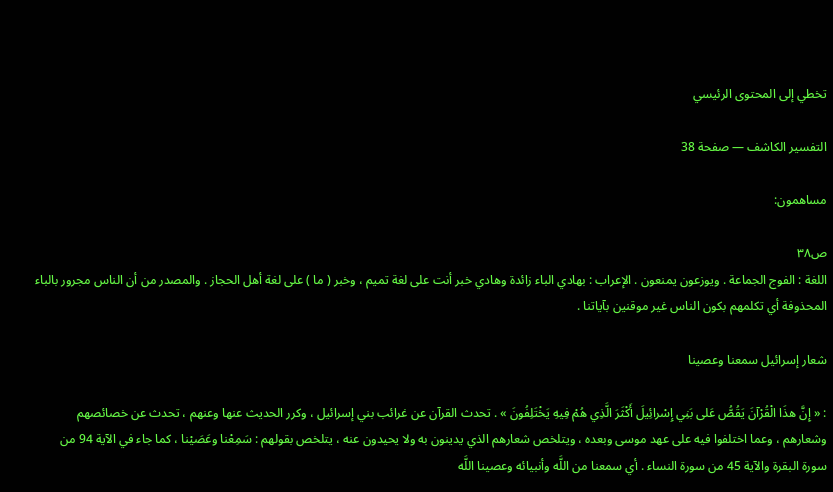تخطي إلى المحتوى الرئيسي

التفسير الكاشف — صفحة 38

مساهمون:

ص٣٨
اللغة : الفوج الجماعة . ويوزعون يمنعون . الإعراب : بهادي الباء زائدة وهادي خبر أنت على لغة تميم ، وخبر ( ما ) على لغة أهل الحجاز . والمصدر من أن الناس مجرور بالباء المحذوفة أي تكلمهم بكون الناس غير موقنين بآياتنا .

شعار إسرائيل سمعنا وعصينا

: « إِنَّ هذَا الْقُرْآنَ يَقُصُّ عَلى بَنِي إِسْرائِيلَ أَكْثَرَ الَّذِي هُمْ فِيهِ يَخْتَلِفُونَ » . تحدث القرآن عن غرائب بني إسرائيل ، وكرر الحديث عنها وعنهم ، تحدث عن خصائصهم وشعارهم ، وعما اختلفوا فيه على عهد موسى وبعده ، ويتلخص شعارهم الذي يدينون به ولا يحيدون عنه ، يتلخص بقولهم : سَمِعْنا وعَصَيْنا ، كما جاء في الآية 94 من سورة البقرة والآية 45 من سورة النساء . أي سمعنا من اللَّه وأنبيائه وعصينا اللَّه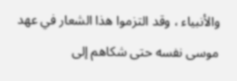والأنبياء ، وقد التزموا هذا الشعار في عهد موسى نفسه حتى شكاهم إلى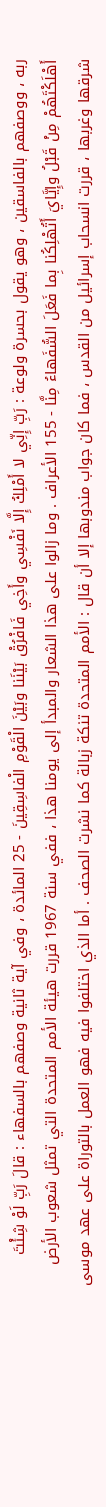ربه ، ووصفهم بالفاسقين ، وهو يقول بحسرة ولوعة : رَبِّ إِنِّي لا أَمْلِكُ إِلَّا نَفْسِي وأَخِي فَافْرُقْ بَيْنَنا وبَيْنَ الْقَوْمِ الْفاسِقِينَ - 25 المائدة ، وفي آية ثانية وصفهم بالسفهاء : قالَ رَبِّ لَوْ شِئْتَ أَهْلَكْتَهُمْ مِنْ قَبْلُ وإِيَّايَ أَتُهْلِكُنا بِما فَعَلَ السُّفَهاءُ مِنَّا - 155 الأعراف . وما زالوا على هذا الشعار والمبدأ إلى يومنا هذا ، ففي سنة 1967 قررت هيئة الأمم المتحدة التي تمثل شعوب الأرض شرقها وغربها ، قررت انسحاب إسرائيل من القدس ، فما كان جواب مندوبها إلا أن قال : الأمم المتحدة تنكة زبالة كما نشرت الصحف . أما الذي اختلفوا فيه فهو العمل بالتوراة على عهد موسى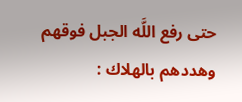حتى رفع اللَّه الجبل فوقهم وهددهم بالهلاك :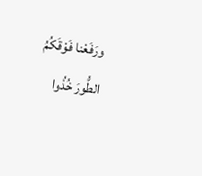ورَفَعْنا فَوْقَكُمُ الطُّورَ خُذُوا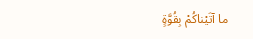ما آتَيْناكُمْ بِقُوَّةٍ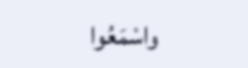واسْمَعُوا